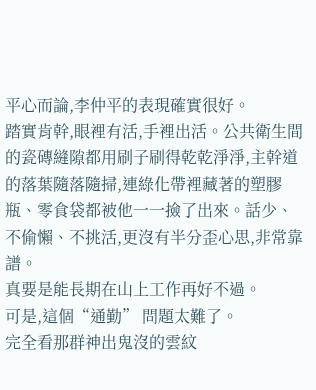平心而論,李仲平的表現確實很好。
踏實肯幹,眼裡有活,手裡出活。公共衛生間的瓷磚縫隙都用刷子刷得乾乾淨淨,主幹道的落葉隨落隨掃,連綠化帶裡藏著的塑膠瓶、零食袋都被他一一撿了出來。話少、不偷懶、不挑活,更沒有半分歪心思,非常靠譜。
真要是能長期在山上工作再好不過。
可是,這個“通勤” 問題太難了。
完全看那群神出鬼沒的雲紋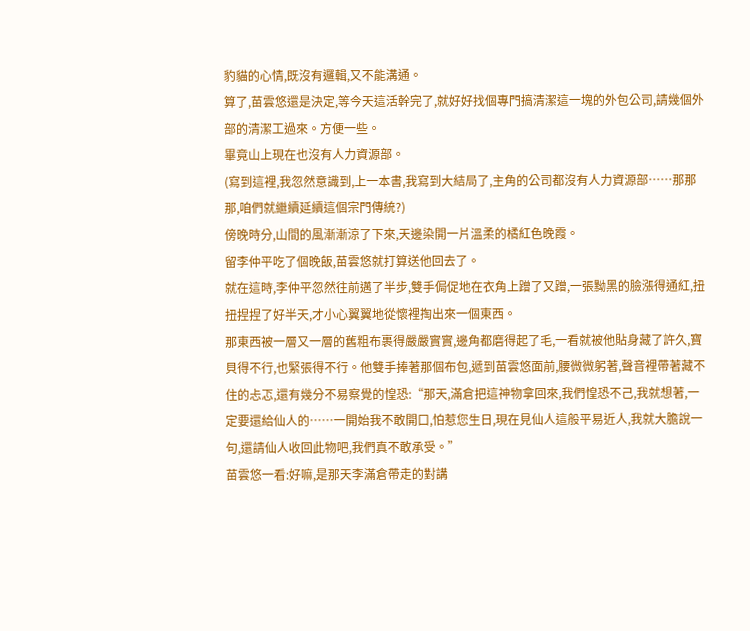豹貓的心情,既沒有邏輯,又不能溝通。
算了,苗雲悠還是決定,等今天這活幹完了,就好好找個專門搞清潔這一塊的外包公司,請幾個外部的清潔工過來。方便一些。
畢竟山上現在也沒有人力資源部。
(寫到這裡,我忽然意識到,上一本書,我寫到大結局了,主角的公司都沒有人力資源部……那那那,咱們就繼續延續這個宗門傳統?)
傍晚時分,山間的風漸漸涼了下來,天邊染開一片溫柔的橘紅色晚霞。
留李仲平吃了個晚飯,苗雲悠就打算送他回去了。
就在這時,李仲平忽然往前邁了半步,雙手侷促地在衣角上蹭了又蹭,一張黝黑的臉漲得通紅,扭扭捏捏了好半天,才小心翼翼地從懷裡掏出來一個東西。
那東西被一層又一層的舊粗布裹得嚴嚴實實,邊角都磨得起了毛,一看就被他貼身藏了許久,寶貝得不行,也緊張得不行。他雙手捧著那個布包,遞到苗雲悠面前,腰微微躬著,聲音裡帶著藏不住的忐忑,還有幾分不易察覺的惶恐:“那天,滿倉把這神物拿回來,我們惶恐不己,我就想著,一定要還給仙人的……一開始我不敢開口,怕惹您生日,現在見仙人這般平易近人,我就大膽說一句,還請仙人收回此物吧,我們真不敢承受。”
苗雲悠一看:好嘛,是那天李滿倉帶走的對講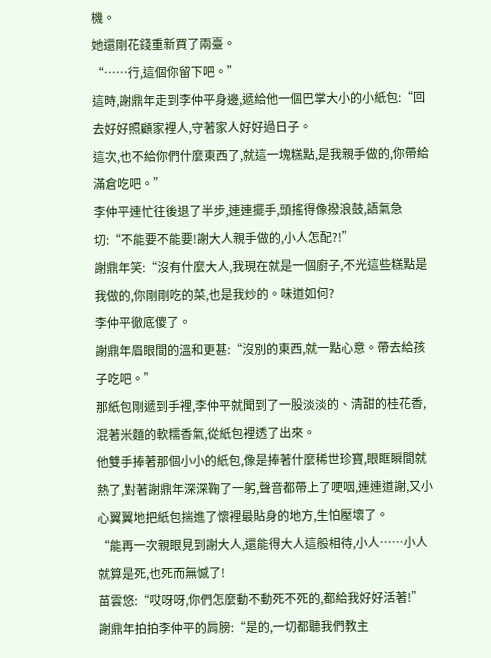機。
她還剛花錢重新買了兩臺。
“……行,這個你留下吧。”
這時,謝鼎年走到李仲平身邊,遞給他一個巴掌大小的小紙包:“回去好好照顧家裡人,守著家人好好過日子。
這次,也不給你們什麼東西了,就這一塊糕點,是我親手做的,你帶給滿倉吃吧。”
李仲平連忙往後退了半步,連連擺手,頭搖得像撥浪鼓,語氣急切:“不能要不能要!謝大人親手做的,小人怎配?!”
謝鼎年笑:“沒有什麼大人,我現在就是一個廚子,不光這些糕點是我做的,你剛剛吃的菜,也是我炒的。味道如何?
李仲平徹底傻了。
謝鼎年眉眼間的溫和更甚:“沒別的東西,就一點心意。帶去給孩子吃吧。”
那紙包剛遞到手裡,李仲平就聞到了一股淡淡的、清甜的桂花香,混著米麵的軟糯香氣,從紙包裡透了出來。
他雙手捧著那個小小的紙包,像是捧著什麼稀世珍寶,眼眶瞬間就熱了,對著謝鼎年深深鞠了一躬,聲音都帶上了哽咽,連連道謝,又小心翼翼地把紙包揣進了懷裡最貼身的地方,生怕壓壞了。
“能再一次親眼見到謝大人,還能得大人這般相待,小人……小人就算是死,也死而無憾了!
苗雲悠:“哎呀呀,你們怎麼動不動死不死的,都給我好好活著!”
謝鼎年拍拍李仲平的肩膀:“是的,一切都聽我們教主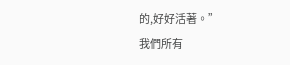的,好好活著。”
我們所有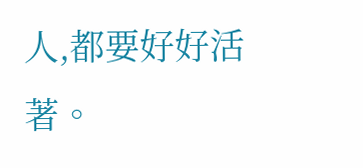人,都要好好活著。